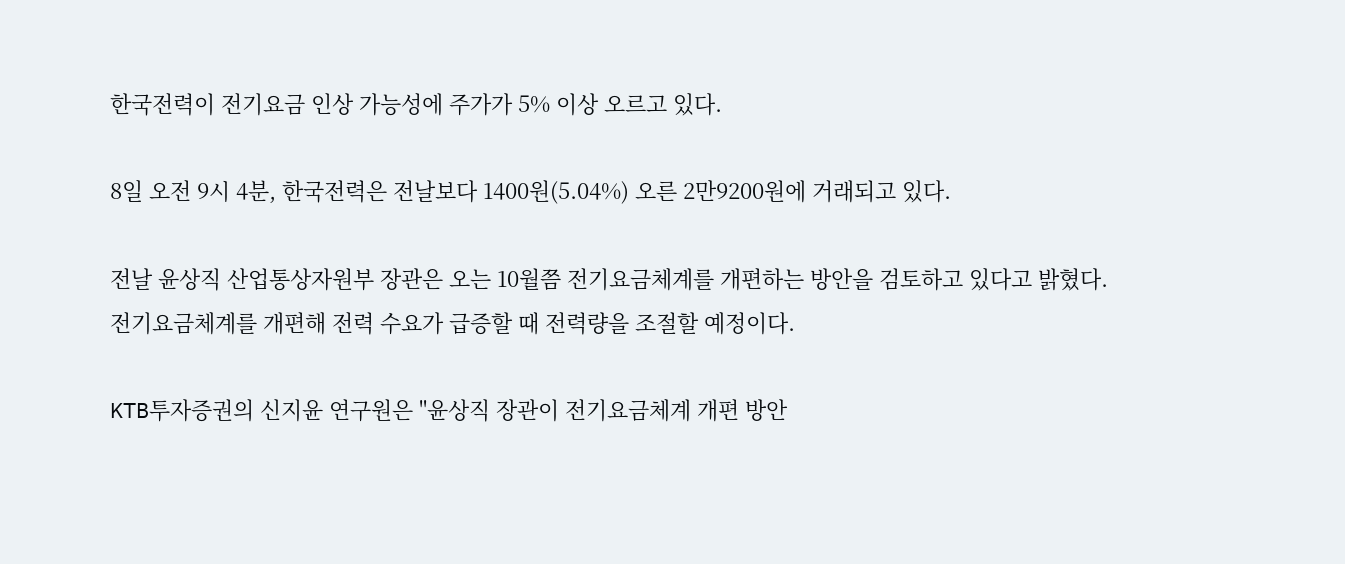한국전력이 전기요금 인상 가능성에 주가가 5% 이상 오르고 있다.

8일 오전 9시 4분, 한국전력은 전날보다 1400원(5.04%) 오른 2만9200원에 거래되고 있다.

전날 윤상직 산업통상자원부 장관은 오는 10월쯤 전기요금체계를 개편하는 방안을 검토하고 있다고 밝혔다. 전기요금체계를 개편해 전력 수요가 급증할 때 전력량을 조절할 예정이다.

KTB투자증권의 신지윤 연구원은 "윤상직 장관이 전기요금체계 개편 방안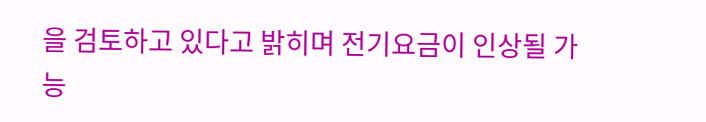을 검토하고 있다고 밝히며 전기요금이 인상될 가능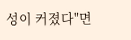성이 커졌다"면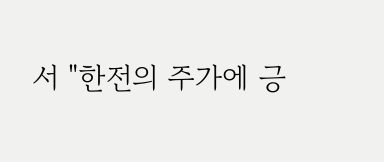서 "한전의 주가에 긍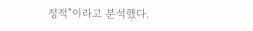정적"이라고 분석했다.